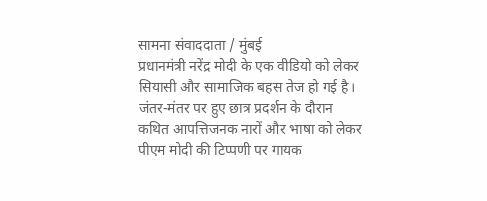सामना संवाददाता / मुंबई
प्रधानमंत्री नरेंद्र मोदी के एक वीडियो को लेकर सियासी और सामाजिक बहस तेज हो गई है। जंतर-मंतर पर हुए छात्र प्रदर्शन के दौरान कथित आपत्तिजनक नारों और भाषा को लेकर पीएम मोदी की टिप्पणी पर गायक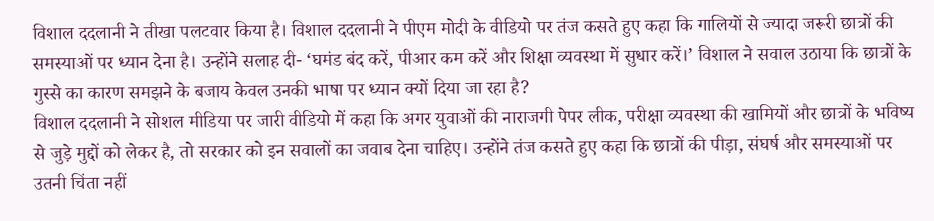विशाल ददलानी ने तीखा पलटवार किया है। विशाल ददलानी ने पीएम मोदी के वीडियो पर तंज कसते हुए कहा कि गालियों से ज्यादा जरूरी छात्रों की समस्याओं पर ध्यान देना है। उन्होंने सलाह दी- ‘घमंड बंद करें, पीआर कम करें और शिक्षा व्यवस्था में सुधार करें।’ विशाल ने सवाल उठाया कि छात्रों के गुस्से का कारण समझने के बजाय केवल उनकी भाषा पर ध्यान क्यों दिया जा रहा है?
विशाल ददलानी ने सोशल मीडिया पर जारी वीडियो में कहा कि अगर युवाओं की नाराजगी पेपर लीक, परीक्षा व्यवस्था की खामियों और छात्रों के भविष्य से जुड़े मुद्दों को लेकर है, तो सरकार को इन सवालों का जवाब देना चाहिए। उन्होंने तंज कसते हुए कहा कि छात्रों की पीड़ा, संघर्ष और समस्याओं पर उतनी चिंता नहीं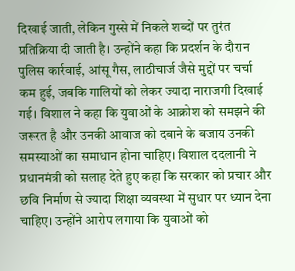दिखाई जाती, लेकिन गुस्से में निकले शब्दों पर तुरंत प्रतिक्रिया दी जाती है। उन्होंने कहा कि प्रदर्शन के दौरान पुलिस कार्रवाई, आंसू गैस, लाठीचार्ज जैसे मुद्दों पर चर्चा कम हुई, जबकि गालियों को लेकर ज्यादा नाराजगी दिखाई गई। विशाल ने कहा कि युवाओं के आक्रोश को समझने की जरूरत है और उनकी आवाज को दबाने के बजाय उनकी समस्याओं का समाधान होना चाहिए। विशाल ददलानी ने प्रधानमंत्री को सलाह देते हुए कहा कि सरकार को प्रचार और छवि निर्माण से ज्यादा शिक्षा व्यवस्था में सुधार पर ध्यान देना चाहिए। उन्होंने आरोप लगाया कि युवाओं को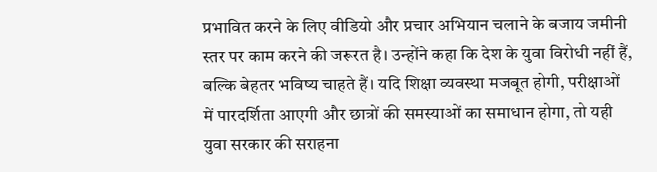प्रभावित करने के लिए वीडियो और प्रचार अभियान चलाने के बजाय जमीनी स्तर पर काम करने की जरूरत है। उन्होंने कहा कि देश के युवा विरोधी नहीं हैं, बल्कि बेहतर भविष्य चाहते हैं। यदि शिक्षा व्यवस्था मजबूत होगी, परीक्षाओं में पारदर्शिता आएगी और छात्रों की समस्याओं का समाधान होगा, तो यही युवा सरकार की सराहना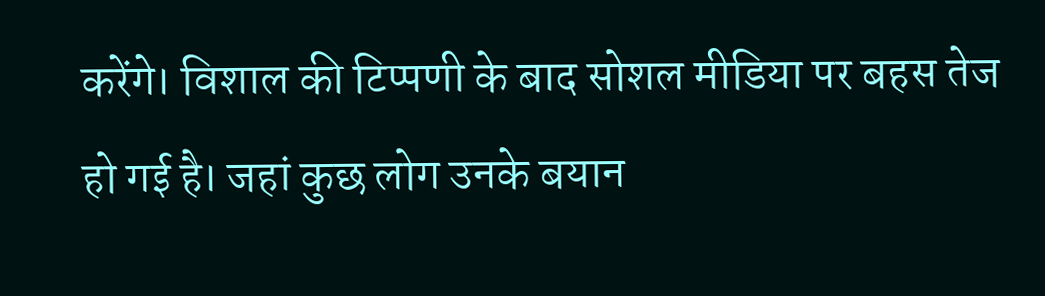करेंगे। विशाल की टिप्पणी के बाद सोशल मीडिया पर बहस तेज हो गई है। जहां कुछ लोग उनके बयान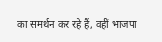का समर्थन कर रहे हैं, वहीं भाजपा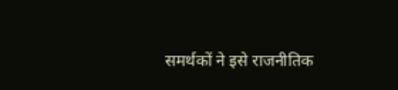समर्थकों ने इसे राजनीतिक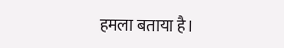हमला बताया है।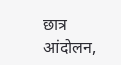छात्र आंदोलन,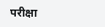परीक्षा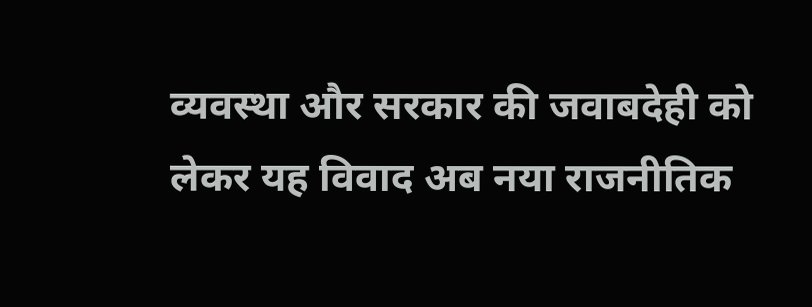व्यवस्था और सरकार की जवाबदेही को लेकर यह विवाद अब नया राजनीतिक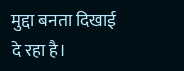मुद्दा बनता दिखाई दे रहा है।